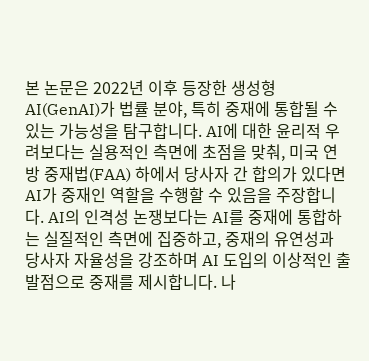본 논문은 2022년 이후 등장한 생성형 AI(GenAI)가 법률 분야, 특히 중재에 통합될 수 있는 가능성을 탐구합니다. AI에 대한 윤리적 우려보다는 실용적인 측면에 초점을 맞춰, 미국 연방 중재법(FAA) 하에서 당사자 간 합의가 있다면 AI가 중재인 역할을 수행할 수 있음을 주장합니다. AI의 인격성 논쟁보다는 AI를 중재에 통합하는 실질적인 측면에 집중하고, 중재의 유연성과 당사자 자율성을 강조하며 AI 도입의 이상적인 출발점으로 중재를 제시합니다. 나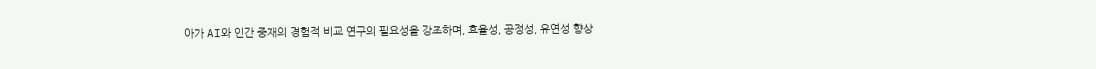아가 AI와 인간 중재의 경험적 비교 연구의 필요성을 강조하며, 효율성, 공정성, 유연성 향상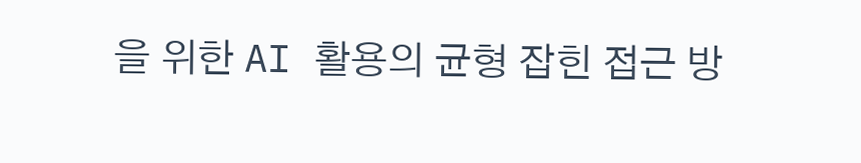을 위한 AI 활용의 균형 잡힌 접근 방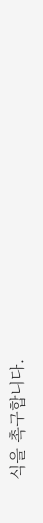식을 촉구합니다.